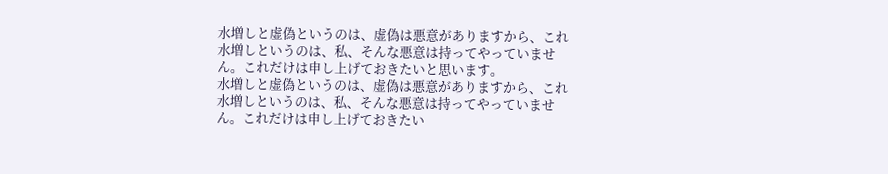水増しと虚偽というのは、虚偽は悪意がありますから、これ水増しというのは、私、そんな悪意は持ってやっていません。これだけは申し上げておきたいと思います。
水増しと虚偽というのは、虚偽は悪意がありますから、これ水増しというのは、私、そんな悪意は持ってやっていません。これだけは申し上げておきたい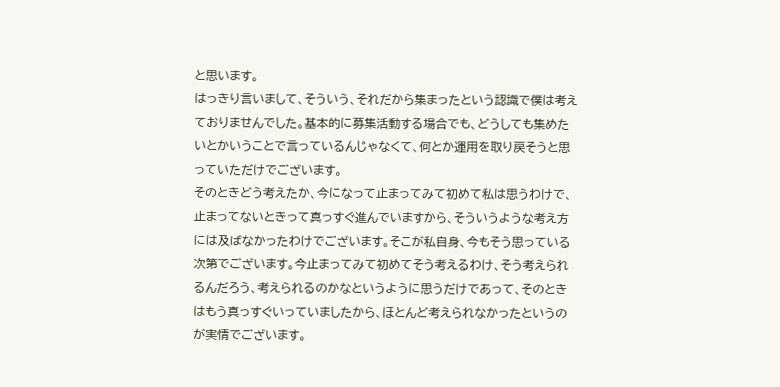と思います。
はっきり言いまして、そういう、それだから集まったという認識で僕は考えておりませんでした。基本的に募集活動する場合でも、どうしても集めたいとかいうことで言っているんじゃなくて、何とか運用を取り戻そうと思っていただけでございます。
そのときどう考えたか、今になって止まってみて初めて私は思うわけで、止まってないときって真っすぐ進んでいますから、そういうような考え方には及ばなかったわけでございます。そこが私自身、今もそう思っている次第でございます。今止まってみて初めてそう考えるわけ、そう考えられるんだろう、考えられるのかなというように思うだけであって、そのときはもう真っすぐいっていましたから、ほとんど考えられなかったというのが実情でございます。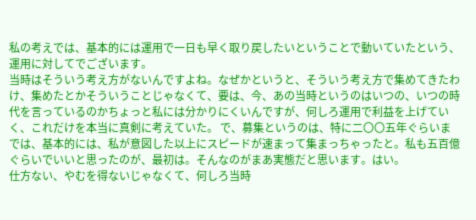私の考えでは、基本的には運用で一日も早く取り戻したいということで動いていたという、運用に対してでございます。
当時はそういう考え方がないんですよね。なぜかというと、そういう考え方で集めてきたわけ、集めたとかそういうことじゃなくて、要は、今、あの当時というのはいつの、いつの時代を言っているのかちょっと私には分かりにくいんですが、何しろ運用で利益を上げていく、これだけを本当に真剣に考えていた。 で、募集というのは、特に二〇〇五年ぐらいまでは、基本的には、私が意図した以上にスピードが速まって集まっちゃったと。私も五百億ぐらいでいいと思ったのが、最初は。そんなのがまあ実態だと思います。はい。
仕方ない、やむを得ないじゃなくて、何しろ当時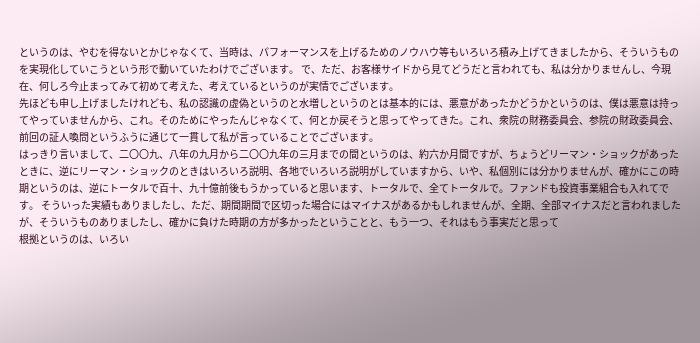というのは、やむを得ないとかじゃなくて、当時は、パフォーマンスを上げるためのノウハウ等もいろいろ積み上げてきましたから、そういうものを実現化していこうという形で動いていたわけでございます。 で、ただ、お客様サイドから見てどうだと言われても、私は分かりませんし、今現在、何しろ今止まってみて初めて考えた、考えているというのが実情でございます。
先ほども申し上げましたけれども、私の認識の虚偽というのと水増しというのとは基本的には、悪意があったかどうかというのは、僕は悪意は持ってやっていませんから、これ。そのためにやったんじゃなくて、何とか戻そうと思ってやってきた。これ、衆院の財務委員会、参院の財政委員会、前回の証人喚問というふうに通じて一貫して私が言っていることでございます。
はっきり言いまして、二〇〇九、八年の九月から二〇〇九年の三月までの間というのは、約六か月間ですが、ちょうどリーマン・ショックがあったときに、逆にリーマン・ショックのときはいろいろ説明、各地でいろいろ説明がしていますから、いや、私個別には分かりませんが、確かにこの時期というのは、逆にトータルで百十、九十億前後もうかっていると思います、トータルで、全てトータルで。ファンドも投資事業組合も入れてです。 そういった実績もありましたし、ただ、期間期間で区切った場合にはマイナスがあるかもしれませんが、全期、全部マイナスだと言われましたが、そういうものありましたし、確かに負けた時期の方が多かったということと、もう一つ、それはもう事実だと思って
根拠というのは、いろい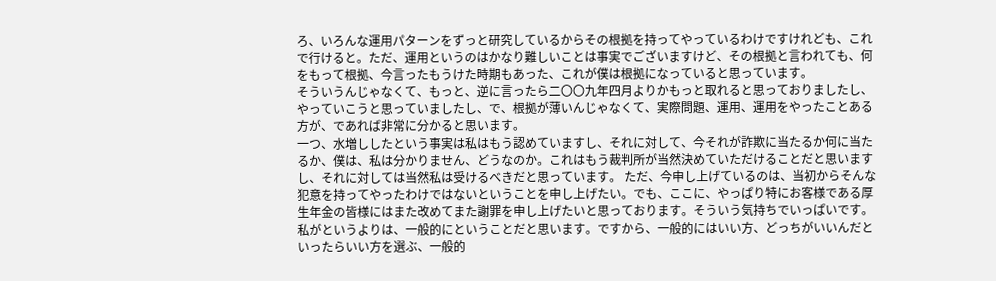ろ、いろんな運用パターンをずっと研究しているからその根拠を持ってやっているわけですけれども、これで行けると。ただ、運用というのはかなり難しいことは事実でございますけど、その根拠と言われても、何をもって根拠、今言ったもうけた時期もあった、これが僕は根拠になっていると思っています。
そういうんじゃなくて、もっと、逆に言ったら二〇〇九年四月よりかもっと取れると思っておりましたし、やっていこうと思っていましたし、で、根拠が薄いんじゃなくて、実際問題、運用、運用をやったことある方が、であれば非常に分かると思います。
一つ、水増ししたという事実は私はもう認めていますし、それに対して、今それが詐欺に当たるか何に当たるか、僕は、私は分かりません、どうなのか。これはもう裁判所が当然決めていただけることだと思いますし、それに対しては当然私は受けるべきだと思っています。 ただ、今申し上げているのは、当初からそんな犯意を持ってやったわけではないということを申し上げたい。でも、ここに、やっぱり特にお客様である厚生年金の皆様にはまた改めてまた謝罪を申し上げたいと思っております。そういう気持ちでいっぱいです。
私がというよりは、一般的にということだと思います。ですから、一般的にはいい方、どっちがいいんだといったらいい方を選ぶ、一般的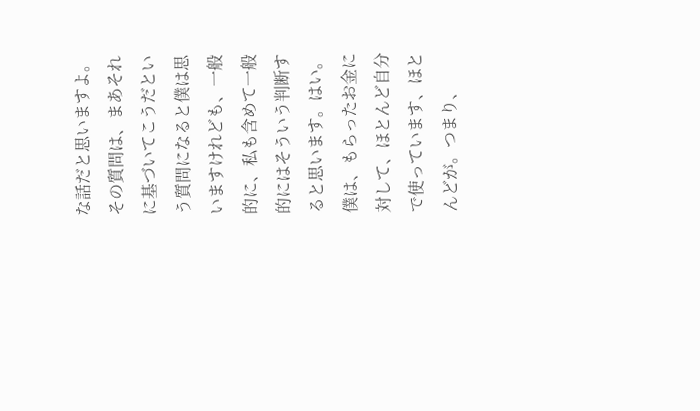な話だと思いますよ。
その質問は、まあそれに基づいてこうだという質問になると僕は思いますけれども、一般的に、私も含めて一般的にはそういう判断すると思います。はい。
僕は、もらったお金に対して、ほとんど自分で使っています、ほとんどが。つまり、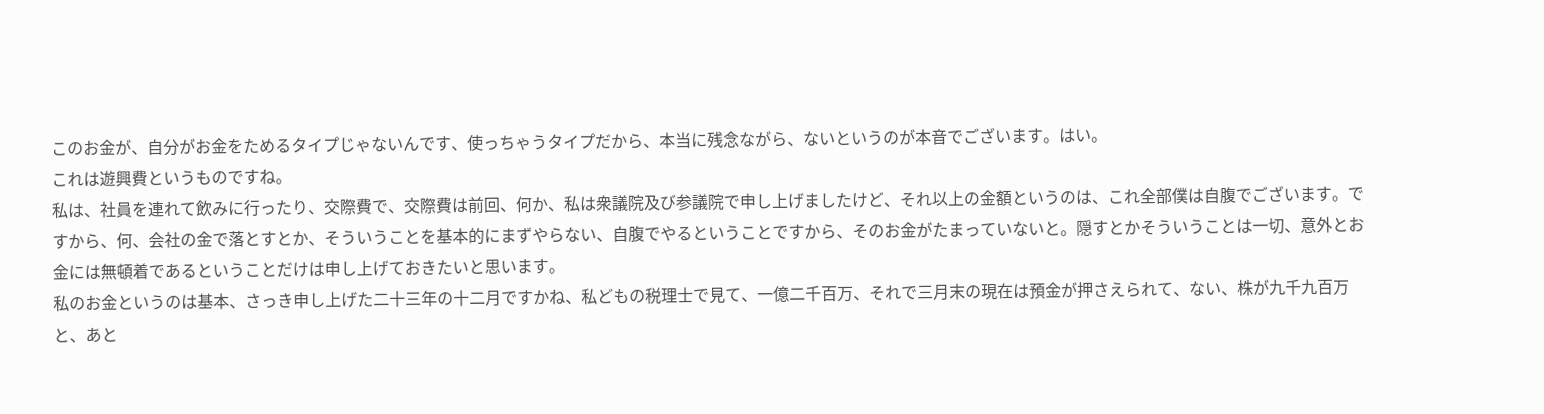このお金が、自分がお金をためるタイプじゃないんです、使っちゃうタイプだから、本当に残念ながら、ないというのが本音でございます。はい。
これは遊興費というものですね。
私は、社員を連れて飲みに行ったり、交際費で、交際費は前回、何か、私は衆議院及び参議院で申し上げましたけど、それ以上の金額というのは、これ全部僕は自腹でございます。ですから、何、会社の金で落とすとか、そういうことを基本的にまずやらない、自腹でやるということですから、そのお金がたまっていないと。隠すとかそういうことは一切、意外とお金には無頓着であるということだけは申し上げておきたいと思います。
私のお金というのは基本、さっき申し上げた二十三年の十二月ですかね、私どもの税理士で見て、一億二千百万、それで三月末の現在は預金が押さえられて、ない、株が九千九百万と、あと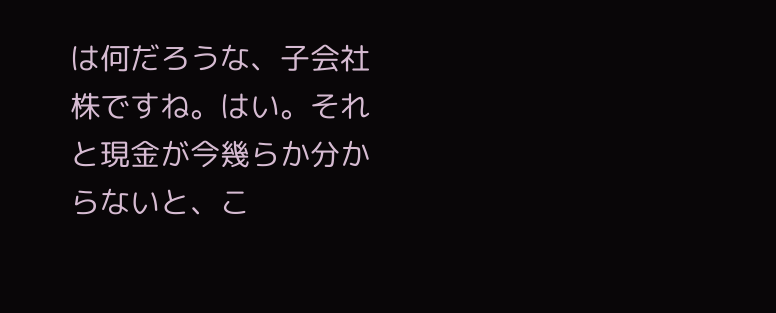は何だろうな、子会社株ですね。はい。それと現金が今幾らか分からないと、こ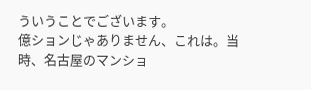ういうことでございます。
億ションじゃありません、これは。当時、名古屋のマンショ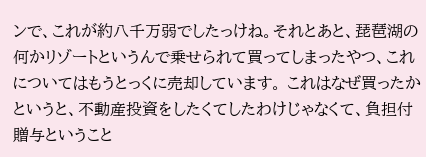ンで、これが約八千万弱でしたっけね。それとあと、琵琶湖の何かリゾートというんで乗せられて買ってしまったやつ、これについてはもうとっくに売却しています。 これはなぜ買ったかというと、不動産投資をしたくてしたわけじゃなくて、負担付贈与ということ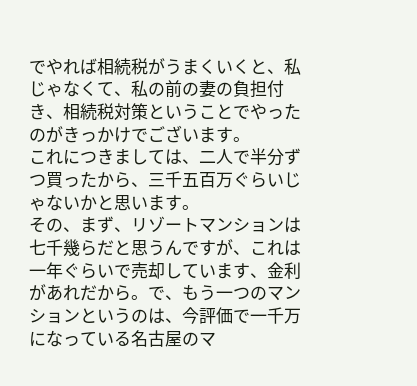でやれば相続税がうまくいくと、私じゃなくて、私の前の妻の負担付き、相続税対策ということでやったのがきっかけでございます。
これにつきましては、二人で半分ずつ買ったから、三千五百万ぐらいじゃないかと思います。
その、まず、リゾートマンションは七千幾らだと思うんですが、これは一年ぐらいで売却しています、金利があれだから。で、もう一つのマンションというのは、今評価で一千万になっている名古屋のマ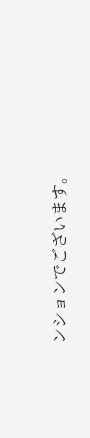ンションでございます。